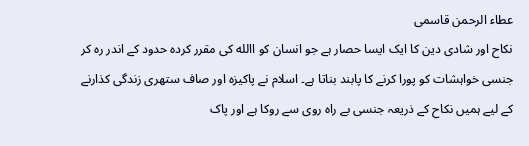عطاء الرحمن قاسمی
نکاح اور شادی دین کا ایک ایسا حصار ہے جو انسان کو االله کی مقرر کردہ حدود کے اندر رہ کر جنسی خواہشات کو پورا کرنے کا پابند بناتا ہے۔ اسلام نے پاکیزہ اور صاف ستھری زندگی کذارنے کے لیے ہمیں نکاح کے ذریعہ جنسی بے راہ روی سے روکا ہے اور پاک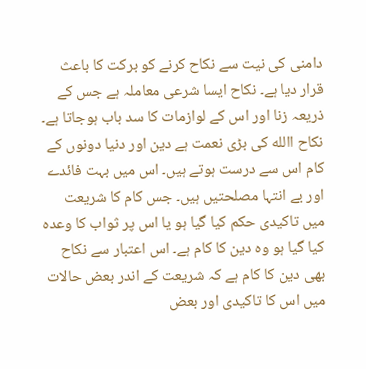دامنی کی نیت سے نکاح کرنے کو برکت کا باعث قرار دیا ہے۔ نکاح ایسا شرعی معاملہ ہے جس کے ذریعہ زنا اور اس کے لوازمات کا سد باب ہوجاتا ہے۔ نکاح االله کی بڑی نعمت ہے دین اور دنیا دونوں کے کام اس سے درست ہوتے ہیں۔ اس میں بہت فائدے اور بے انتہا مصلحتیں ہیں۔ جس کام کا شریعت میں تاکیدی حکم کیا گیا ہو یا اس پر ثواب کا وعدہ کیا گیا ہو وہ دین کا کام ہے۔ اس اعتبار سے نکاح بھی دین کا کام ہے کہ شریعت کے اندر بعض حالات میں اس کا تاکیدی اور بعض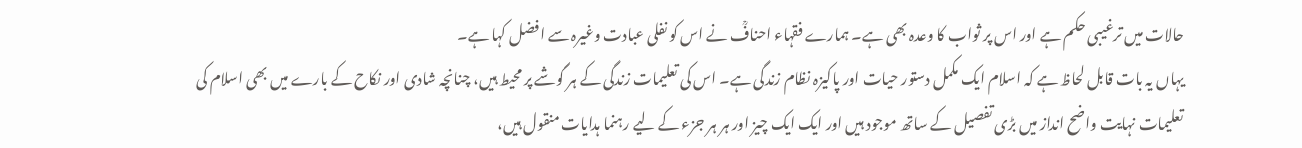حالات میں ترغیبی حکم ہے اور اس پر ثواب کا وعدہ بھی ہے۔ ہمارے فقہاء احنافؒ نے اس کو نفلی عبادت وغیرہ سے افضل کہا ہے۔
یہاں یہ بات قابل لحاظ ہے کہ اسلام ایک مکمل دستور حیات اور پاکیزہ نظام زندگی ہے۔ اس کی تعلیمات زندگی کے ہر گوشے پر محیط ہیں، چنانچہ شادی اور نکاح کے بارے میں بھی اسلام کی تعلیمات نہایت واضح انداز میں بڑی تفصیل کے ساتھ موجود ہیں اور ایک ایک چیز اور ہر ہر جزء کے لیے رہنما ہدایات منقول ہیں،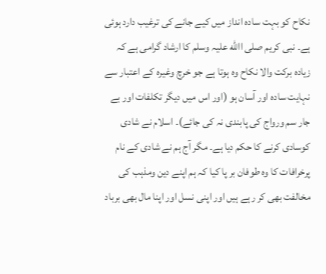نکاح کو بہت سادہ انداز میں کیے جانے کی ترغیب دارد ہوئی ہے۔ نبی کریم صلی االله علیہ وسلم کا ارشاد گرامی ہے کہ زیادہ برکت والا نکاح وہ ہوتا ہے جو خرچ وغیرہ کے اعتبار سے نہایت سادہ اور آسان ہو (اور اس میں دیگر تکلفات اور بے جار سم ورواج کی پابندی نہ کی جائے)۔ اسلام نے شادی کوسادی کرنے کا حکم دیا ہے۔ مگر آج ہم نے شادی کے نام پرخرافات کا وہ طوفان بر پا کیا کہ ہم اپنے دین ومذہب کی مخالفت بھی کر رہے ہیں اور اپنی نسل اور اپنا مال بھی برباد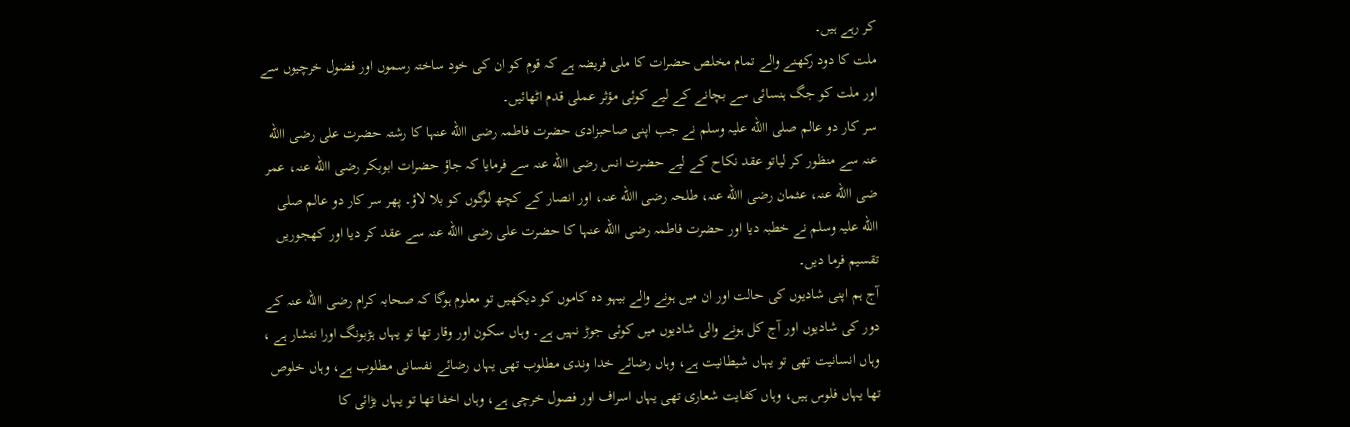کر رہے ہیں۔
ملت کا دود رکھنے والے تمام مخلص حضرات کا ملی فریضہ ہے کہ قوم کو ان کی خود ساختہ رسموں اور فضول خرچیوں سے اور ملت کو جگ ہنسائی سے بچانے کے لیے کوئی مؤثر عملی قدم اٹھائیں۔
سر کار دو عالم صلی االله علیہ وسلم نے جب اپنی صاحبزادی حضرت فاطمہ رضی االله عنہا کا رشتہ حضرت علی رضی االله عنہ سے منظور کر لیاتو عقد نکاح کے لیے حضرت انس رضی االله عنہ سے فرمایا کہ جاؤ حضرات ابوبکر رضی االله عنہ، عمر ضی االله عنہ، عثمان رضی االله عنہ، طلحہ رضی االله عنہ، اور انصار کے کچھ لوگوں کو بلا لاؤ۔ پھر سر کار دو عالم صلی االله علیہ وسلم نے خطبہ دیا اور حضرت فاطمہ رضی االله عنہا کا حضرت علی رضی االله عنہ سے عقد کر دیا اور کھجوریں تقسیم فرما دیں۔
آج ہم اپنی شادیوں کی حالت اور ان میں ہونے والے بیہو دہ کاموں کو دیکھیں تو معلوم ہوگا کہ صحابہ کرام رضی االله عنہ کے دور کی شادیوں اور آج کل ہونے والی شادیوں میں کوئی جوڑ نہیں ہے۔ وہاں سکون اور وقار تھا تو یہاں ہڑبونگ اورا نتشار ہے ، وہاں انسانیت تھی تو یہاں شیطانیت ہے، وہاں رضائے خدا وندی مطلوب تھی یہاں رضائے نفسانی مطلوب ہے، وہاں خلوص تھا یہاں فلوس ہیں، وہاں کفایت شعاری تھی یہاں اسراف اور فصول خرچی ہے، وہاں اخفا تھا تو یہاں بڑائی کا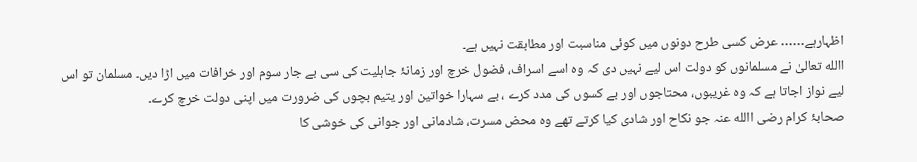اظہارہے…… عرض کسی طرح دونوں میں کوئی مناسبت اور مطابقت نہیں ہے۔
االله تعالیٰ نے مسلمانوں کو دولت اس لیے نہیں دی کہ وہ اسے اسراف، فضول خرچ اور زمانۂ جاہلیت کی سی بے جار سوم اور خرافات میں اڑا دیں۔ مسلمان تو اس لیے نواز اجاتا ہے کہ وہ غریبوں، محتاجوں اور بے کسوں کی مدد کرے ، بے سہارا خواتین اور یتیم بچوں کی ضرورت میں اپنی دولت خرچ کرے۔
صحابۂ کرام رضی االله عنہ جو نکاح اور شادی کیا کرتے تھے وہ محض مسرت، شادمانی اور جوانی کی خوشی کا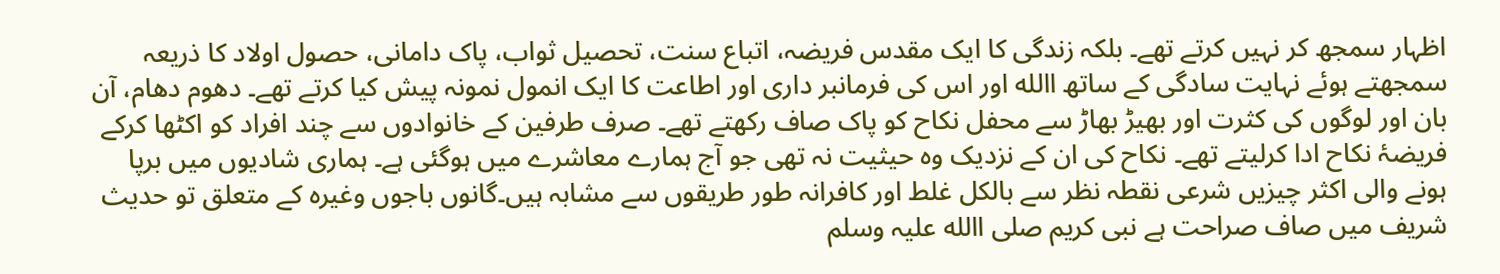اظہار سمجھ کر نہیں کرتے تھے۔ بلکہ زندگی کا ایک مقدس فریضہ، اتباع سنت، تحصیل ثواب، پاک دامانی، حصول اولاد کا ذریعہ سمجھتے ہوئے نہایت سادگی کے ساتھ االله اور اس کی فرمانبر داری اور اطاعت کا ایک انمول نمونہ پیش کیا کرتے تھے۔ دھوم دھام، آن بان اور لوگوں کی کثرت اور بھیڑ بھاڑ سے محفل نکاح کو پاک صاف رکھتے تھے۔ صرف طرفین کے خانوادوں سے چند افراد کو اکٹھا کرکے فریضۂ نکاح ادا کرلیتے تھے۔ نکاح کی ان کے نزدیک وہ حیثیت نہ تھی جو آج ہمارے معاشرے میں ہوگئی ہے۔ ہماری شادیوں میں برپا ہونے والی اکثر چیزیں شرعی نقطہ نظر سے بالکل غلط اور کافرانہ طور طریقوں سے مشابہ ہیں۔گانوں باجوں وغیرہ کے متعلق تو حدیث شریف میں صاف صراحت ہے نبی کریم صلی االله علیہ وسلم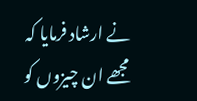نے ارشاد فرمایا کہ مجھے ان چیزوں کو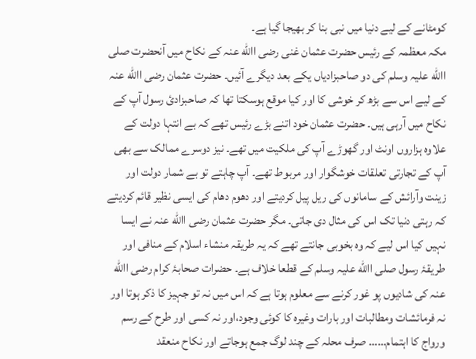کومٹانے کے لیے دنیا میں نبی بنا کر بھیجا گیا ہے۔
مکہ معظمہ کے رئیس حضرت عثمان غنی رضی االله عنہ کے نکاح میں آنحضرت صلی االله علیہ وسلم کی دو صاحبزادیاں یکے بعد دیگرے آئیں۔ حضرت عثمان رضی االله عنہ کے لیے اس سے بڑھ کر خوشی کا اور کیا موقع ہوسکتا تھا کہ صاحبزادیٔ رسول آپ کے نکاح میں آرہی ہیں۔ حضرت عثمان خود اتنے بڑے رئیس تھے کہ بے انتہا دولت کے علاوہ ہزاروں اونٹ اور گھوڑے آپ کی ملکیت میں تھے۔ نیز دوسرے ممالک سے بھی آپ کے تجارتی تعلقات خوشگوار اور مربوط تھے۔ آپ چاہتے تو بے شمار دولت اور زینت وآرائش کے سامانوں کی ریل پیل کردیتے اور دھوم دھام کی ایسی نظیر قائم کردیتے کہ رہتی دنیا تک اس کی مثال دی جاتی۔ مگر حضرت عثمان رضی االله عنہ نے ایسا نہیں کیا اس لیے کہ وہ بخوبی جانتے تھے کہ یہ طریقہ منشاء اسلام کے منافی اور طریقۂ رسول صلی االله علیہ وسلم کے قطعا خلاف ہے۔ حضرات صحابۂ کرام رضی االله عنہ کی شادیوں پو غور کرنے سے معلوم ہوتا ہے کہ اس میں نہ تو جہیز کا ذکر ہوتا اور نہ فرمائشات ومطالبات اور بارات وغیرہ کا کوئی وجود،اور نہ کسی اور طرح کے رسم ورواج کا اہتمام…… صرف محلہ کے چند لوگ جمع ہوجاتے اور نکاح منعقد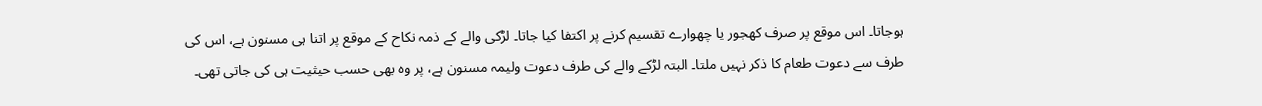ہوجاتا۔ اس موقع پر صرف کھجور یا چھوارے تقسیم کرنے پر اکتفا کیا جاتا۔ لڑکی والے کے ذمہ نکاح کے موقع پر اتنا ہی مسنون ہے، اس کی طرف سے دعوت طعام کا ذکر نہیں ملتا۔ البتہ لڑکے والے کی طرف دعوت ولیمہ مسنون ہے، پر وہ بھی حسب حیثیت ہی کی جاتی تھی۔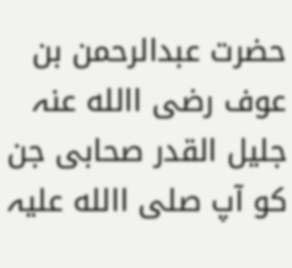حضرت عبدالرحمن بن عوف رضی االله عنہ جلیل القدر صحابی جن کو آپ صلی االله علیہ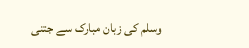وسلم کی زبان مبارک سے جتنی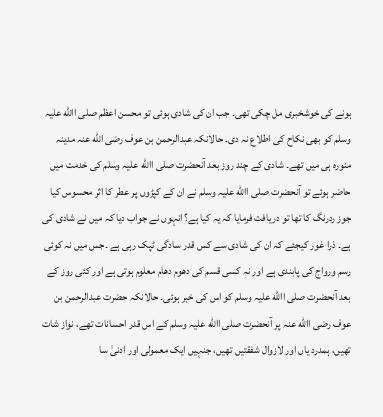ہونے کی خوشخبری مل چکی تھی۔ جب ان کی شادی ہوئی تو محسن اعظم صلی االله علیہ وسلم کو بھی نکاح کی اطلاع نہ دی۔ حالانکہ عبدالرحمن بن عوف رضی الله عنہ مدینہ منورہ ہی میں تھے۔ شادی کے چند روز بعد آنحضرت صلی االله علیہ وسلم کی خدمت میں حاضر ہوئے تو آنحضرت صلی االله علیہ وسلم نے ان کے کپڑوں پر عطر کا اثر محسوس کیا جوز ردرنگ کا تھا تو دریافت فرمایا کہ یہ کیا ہے؟ انہوں نے جواب دیا کہ میں نے شادی کی ہے۔ ذرا غور کیجئے کہ ان کی شادی سے کس قدر سادگی ٹپک رہی ہے ۔جس میں نہ کوئی رسم ورواج کی پابندی ہے اور نہ کسی قسم کی دھوم دھام معلوم ہوتی ہے اور کئی روز کے بعد آنحضرت صلی االله علیہ وسلم کو اس کی خبر ہوئی۔ حالانکہ حضرت عبدالرحمن بن عوف رضی االله عنہ پر آنحضرت صلی االله علیہ وسلم کے اس قدر احسانات تھے، نواز شات تھیں، ہمدرد یاں اور لازوال شفقتیں تھیں، جنہیں ایک معمولی اور ادنیٰ سا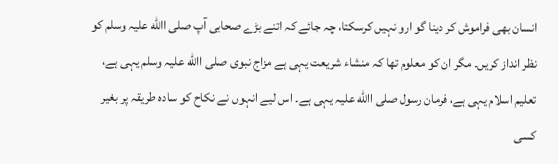انسان بھی فراموش کر دینا گو ارو نہیں کرسکتا، چہ جائے کہ اتنے بڑے صحابی آپ صلی االله علیہ وسلم کو نظر انداز کریں۔ مگر ان کو معلوم تھا کہ منشاء شریعت یہی ہے مزاج نبوی صلی االله علیہ وسلم یہی ہے، تعلیم اسلام یہی ہے، فرمان رسول صلی االله علیہ یہی ہے۔ اس لیے انہوں نے نکاح کو سادہ طریقہ پر بغیر کسی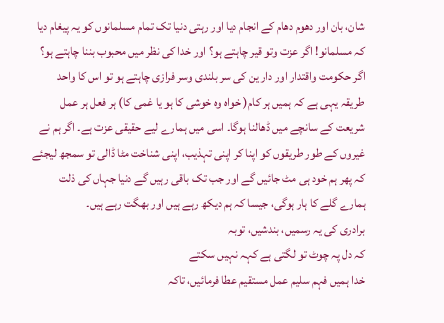شان، بان اور دھوم دھام کے انجام دیا اور رہتی دنیا تک تمام مسلمانوں کو یہ پیغام دیا کہ مسلمانو! اگر عزت وتو قیر چاہتے ہو؟ اور خدا کی نظر میں محبوب بننا چاہتے ہو؟ اگر حکومت واقتدار اور دار ین کی سر بلندی وسر فرازی چاہتے ہو تو اس کا واحد طریقہ یہی ہے کہ ہمیں ہر کام( خواہ وہ خوشی کا ہو یا غمی کا) ہر فعل ہر عمل شریعت کے سانچے میں ڈھالنا ہوگا۔ اسی میں ہمارے لیے حقیقی عزت ہے۔ اگر ہم نے غیروں کے طور طریقوں کو اپنا کر اپنی تہذیب، اپنی شناخت مٹا ڈالی تو سمجھ لیجئے کہ پھر ہم خود ہی مٹ جائیں گے اور جب تک باقی رہیں گے دنیا جہاں کی ذلت ہمارے گلے کا ہار ہوگی، جیسا کہ ہم دیکھ رہے ہیں اور بھگت رہے ہیں۔
برادری کی یہ رسمیں، بندشیں، توبہ
کہ دل پہ چوٹ تو لگتی ہے کہہ نہیں سکتے
خدا ہمیں فہم سلیم عمل مستقیم عطا فرمائیں، تاکہ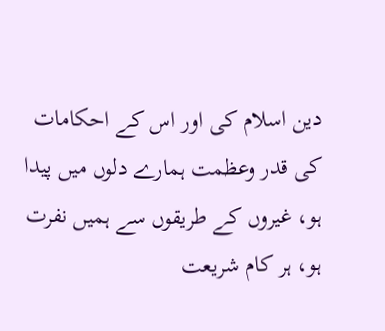دین اسلام کی اور اس کے احکامات کی قدر وعظمت ہمارے دلوں میں پیدا ہو، غیروں کے طریقوں سے ہمیں نفرت ہو، ہر کام شریعت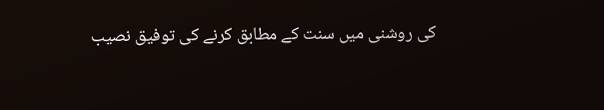کی روشنی میں سنت کے مطابق کرنے کی توفیق نصیب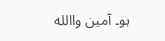ہو۔ آمین واالله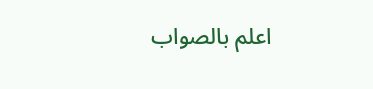اعلم بالصواب